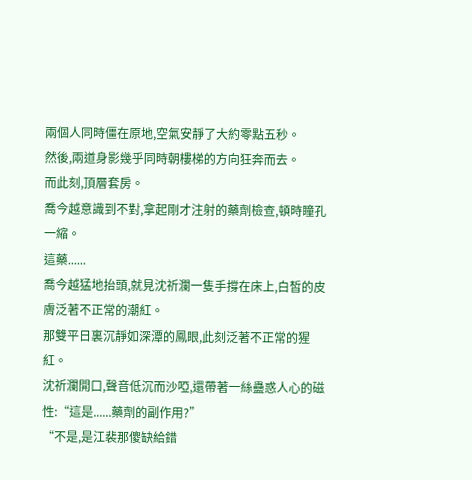兩個人同時僵在原地,空氣安靜了大約零點五秒。
然後,兩道身影幾乎同時朝樓梯的方向狂奔而去。
而此刻,頂層套房。
喬今越意識到不對,拿起剛才注射的藥劑檢查,頓時瞳孔一縮。
這藥......
喬今越猛地抬頭,就見沈祈瀾一隻手撐在床上,白皙的皮膚泛著不正常的潮紅。
那雙平日裏沉靜如深潭的鳳眼,此刻泛著不正常的猩紅。
沈祈瀾開口,聲音低沉而沙啞,還帶著一絲蠱惑人心的磁性:“這是......藥劑的副作用?”
“不是,是江裴那傻缺給錯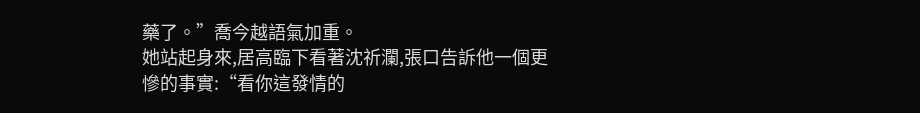藥了。”喬今越語氣加重。
她站起身來,居高臨下看著沈祈瀾,張口告訴他一個更慘的事實:“看你這發情的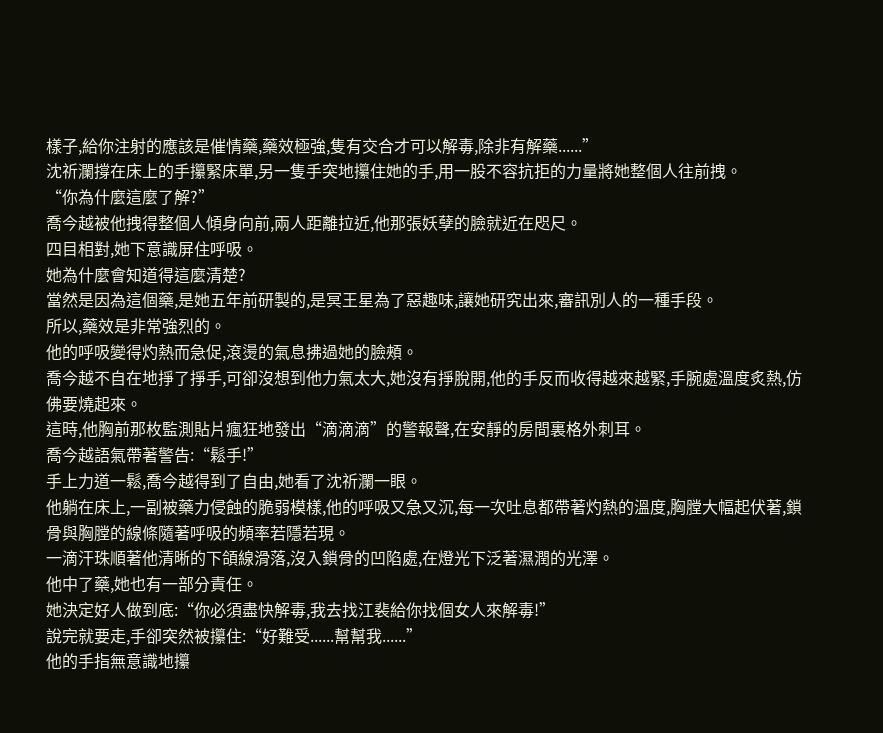樣子,給你注射的應該是催情藥,藥效極強,隻有交合才可以解毒,除非有解藥......”
沈祈瀾撐在床上的手攥緊床單,另一隻手突地攥住她的手,用一股不容抗拒的力量將她整個人往前拽。
“你為什麼這麼了解?”
喬今越被他拽得整個人傾身向前,兩人距離拉近,他那張妖孽的臉就近在咫尺。
四目相對,她下意識屏住呼吸。
她為什麼會知道得這麼清楚?
當然是因為這個藥,是她五年前研製的,是冥王星為了惡趣味,讓她研究出來,審訊別人的一種手段。
所以,藥效是非常強烈的。
他的呼吸變得灼熱而急促,滾燙的氣息拂過她的臉頰。
喬今越不自在地掙了掙手,可卻沒想到他力氣太大,她沒有掙脫開,他的手反而收得越來越緊,手腕處溫度炙熱,仿佛要燒起來。
這時,他胸前那枚監測貼片瘋狂地發出“滴滴滴”的警報聲,在安靜的房間裏格外刺耳。
喬今越語氣帶著警告:“鬆手!”
手上力道一鬆,喬今越得到了自由,她看了沈祈瀾一眼。
他躺在床上,一副被藥力侵蝕的脆弱模樣,他的呼吸又急又沉,每一次吐息都帶著灼熱的溫度,胸膛大幅起伏著,鎖骨與胸膛的線條隨著呼吸的頻率若隱若現。
一滴汗珠順著他清晰的下頜線滑落,沒入鎖骨的凹陷處,在燈光下泛著濕潤的光澤。
他中了藥,她也有一部分責任。
她決定好人做到底:“你必須盡快解毒,我去找江裴給你找個女人來解毒!”
說完就要走,手卻突然被攥住:“好難受......幫幫我......”
他的手指無意識地攥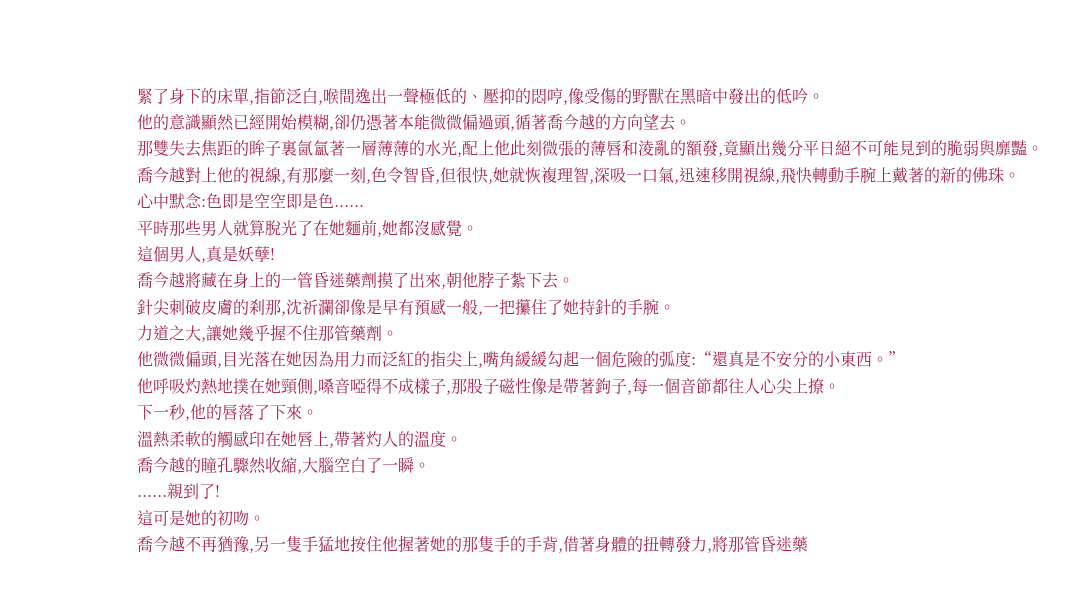緊了身下的床單,指節泛白,喉間逸出一聲極低的、壓抑的悶哼,像受傷的野獸在黑暗中發出的低吟。
他的意識顯然已經開始模糊,卻仍憑著本能微微偏過頭,循著喬今越的方向望去。
那雙失去焦距的眸子裏氤氳著一層薄薄的水光,配上他此刻微張的薄唇和淩亂的額發,竟顯出幾分平日絕不可能見到的脆弱與靡豔。
喬今越對上他的視線,有那麼一刻,色令智昏,但很快,她就恢複理智,深吸一口氣,迅速移開視線,飛快轉動手腕上戴著的新的佛珠。
心中默念:色即是空空即是色......
平時那些男人就算脫光了在她麵前,她都沒感覺。
這個男人,真是妖孽!
喬今越將藏在身上的一管昏迷藥劑摸了出來,朝他脖子紮下去。
針尖刺破皮膚的刹那,沈祈瀾卻像是早有預感一般,一把攥住了她持針的手腕。
力道之大,讓她幾乎握不住那管藥劑。
他微微偏頭,目光落在她因為用力而泛紅的指尖上,嘴角緩緩勾起一個危險的弧度:“還真是不安分的小東西。”
他呼吸灼熱地撲在她頸側,嗓音啞得不成樣子,那股子磁性像是帶著鉤子,每一個音節都往人心尖上撩。
下一秒,他的唇落了下來。
溫熱柔軟的觸感印在她唇上,帶著灼人的溫度。
喬今越的瞳孔驟然收縮,大腦空白了一瞬。
......親到了!
這可是她的初吻。
喬今越不再猶豫,另一隻手猛地按住他握著她的那隻手的手背,借著身體的扭轉發力,將那管昏迷藥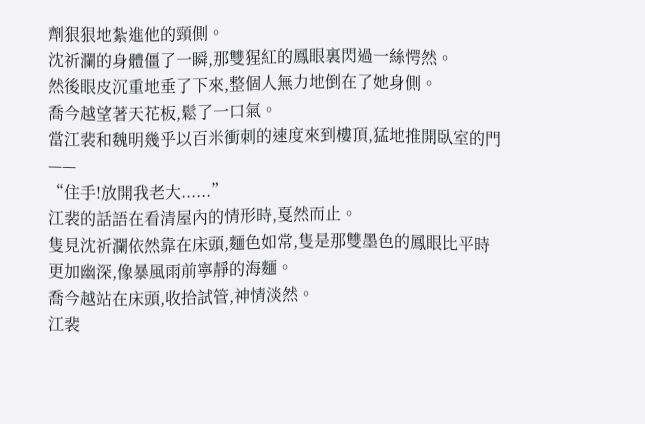劑狠狠地紮進他的頸側。
沈祈瀾的身體僵了一瞬,那雙猩紅的鳳眼裏閃過一絲愕然。
然後眼皮沉重地垂了下來,整個人無力地倒在了她身側。
喬今越望著天花板,鬆了一口氣。
當江裴和魏明幾乎以百米衝刺的速度來到樓頂,猛地推開臥室的門——
“住手!放開我老大......”
江裴的話語在看清屋內的情形時,戛然而止。
隻見沈祈瀾依然靠在床頭,麵色如常,隻是那雙墨色的鳳眼比平時更加幽深,像暴風雨前寧靜的海麵。
喬今越站在床頭,收拾試管,神情淡然。
江裴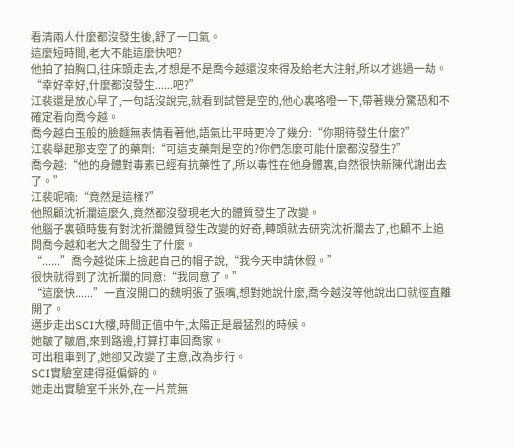看清兩人什麼都沒發生後,舒了一口氣。
這麼短時間,老大不能這麼快吧?
他拍了拍胸口,往床頭走去,才想是不是喬今越還沒來得及給老大注射,所以才逃過一劫。
“幸好幸好,什麼都沒發生......吧?”
江裴還是放心早了,一句話沒說完,就看到試管是空的,他心裏咯噔一下,帶著幾分驚恐和不確定看向喬今越。
喬今越白玉般的臉麵無表情看著他,語氣比平時更冷了幾分:“你期待發生什麼?”
江裴舉起那支空了的藥劑:“可這支藥劑是空的?你們怎麼可能什麼都沒發生?”
喬今越:“他的身體對毒素已經有抗藥性了,所以毒性在他身體裏,自然很快新陳代謝出去了。”
江裴呢喃:“竟然是這樣?”
他照顧沈祈瀾這麼久,竟然都沒發現老大的體質發生了改變。
他腦子裏頓時隻有對沈祈瀾體質發生改變的好奇,轉頭就去研究沈祈瀾去了,也顧不上追問喬今越和老大之間發生了什麼。
“......”喬今越從床上撿起自己的帽子說,“我今天申請休假。”
很快就得到了沈祈瀾的同意:“我同意了。”
“這麼快......”一直沒開口的魏明張了張嘴,想對她說什麼,喬今越沒等他說出口就徑直離開了。
邁步走出SCI大樓,時間正值中午,太陽正是最猛烈的時候。
她皺了皺眉,來到路邊,打算打車回喬家。
可出租車到了,她卻又改變了主意,改為步行。
SCI實驗室建得挺偏僻的。
她走出實驗室千米外,在一片荒無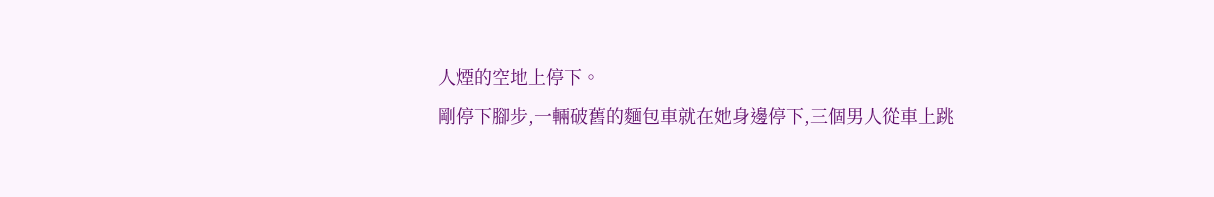人煙的空地上停下。
剛停下腳步,一輛破舊的麵包車就在她身邊停下,三個男人從車上跳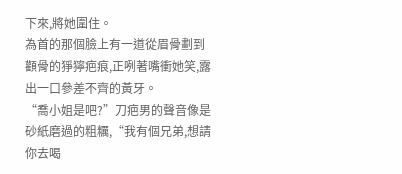下來,將她圍住。
為首的那個臉上有一道從眉骨劃到顴骨的猙獰疤痕,正咧著嘴衝她笑,露出一口參差不齊的黃牙。
“喬小姐是吧?”刀疤男的聲音像是砂紙磨過的粗糲,“我有個兄弟,想請你去喝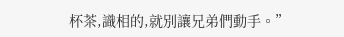杯茶,識相的,就別讓兄弟們動手。”